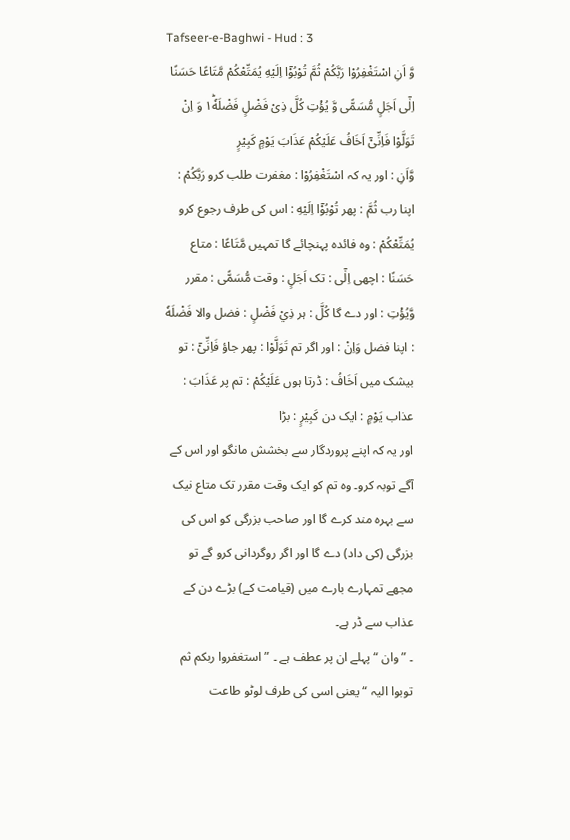Tafseer-e-Baghwi - Hud : 3
وَّ اَنِ اسْتَغْفِرُوْا رَبَّكُمْ ثُمَّ تُوْبُوْۤا اِلَیْهِ یُمَتِّعْكُمْ مَّتَاعًا حَسَنًا اِلٰۤى اَجَلٍ مُّسَمًّى وَّ یُؤْتِ كُلَّ ذِیْ فَضْلٍ فَضْلَهٗ١ؕ وَ اِنْ تَوَلَّوْا فَاِنِّیْۤ اَخَافُ عَلَیْكُمْ عَذَابَ یَوْمٍ كَبِیْرٍ
وَّاَنِ : اور یہ کہ اسْتَغْفِرُوْا : مغفرت طلب کرو رَبَّكُمْ : اپنا رب ثُمَّ : پھر تُوْبُوْٓا اِلَيْهِ : اس کی طرف رجوع کرو يُمَتِّعْكُمْ : وہ فائدہ پہنچائے گا تمہیں مَّتَاعًا : متاع حَسَنًا : اچھی اِلٰٓى : تک اَجَلٍ : وقت مُّسَمًّى : مقرر وَّيُؤْتِ : اور دے گا كُلَّ : ہر ذِيْ فَضْلٍ : فضل والا فَضْلَهٗ : اپنا فضل وَاِنْ : اور اگر تم تَوَلَّوْا : پھر جاؤ فَاِنِّىْٓ : تو بیشک میں اَخَافُ : ڈرتا ہوں عَلَيْكُمْ : تم پر عَذَابَ : عذاب يَوْمٍ : ایک دن كَبِيْرٍ : بڑا
اور یہ کہ اپنے پروردگار سے بخشش مانگو اور اس کے آگے توبہ کرو۔ وہ تم کو ایک وقت مقرر تک متاع نیک سے بہرہ مند کرے گا اور صاحب بزرگی کو اس کی بزرگی (کی داد) دے گا اور اگر روگردانی کرو گے تو مجھے تمہارے بارے میں (قیامت کے) بڑے دن کے عذاب سے ڈر ہے۔
۔ ” وان “ پہلے ان پر عطف ہے ۔ ” استغفروا ربکم ثم توبوا الیہ “ یعنی اسی کی طرف لوٹو طاعت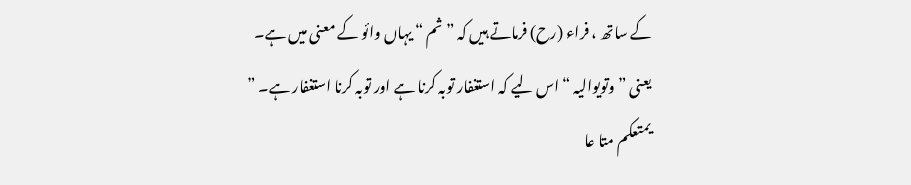کے ساتھ ، فراء (رح) فرماتے ہیں کہ ” ثم “ یہاں وائو کے معنی میں ہے۔ یعنی ” وتویوالیہ “ اس لیے کہ استغفار توبہ کرنا ہے اور توبہ کرنا استغفار ہے۔ ” یمتعکم متا عا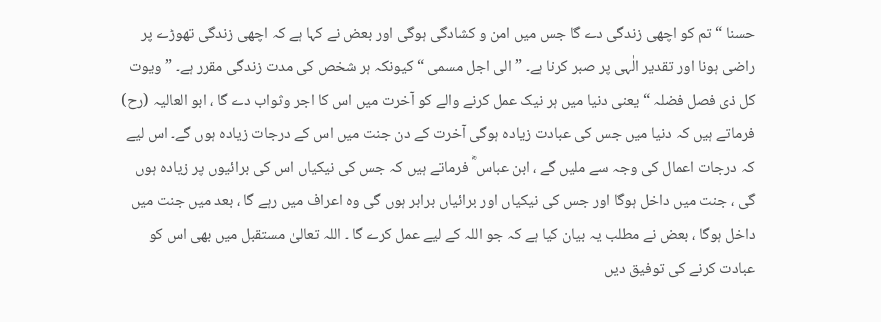حسنا “ تم کو اچھی زندگی دے گا جس میں امن و کشادگی ہوگی اور بعض نے کہا ہے کہ اچھی زندگی تھوڑے پر راضی ہونا اور تقدیر الٰہی پر صبر کرنا ہے۔ ” الی اجل مسمی “ کیونکہ ہر شخص کی مدت زندگی مقرر ہے۔ ” ویوت کل ذی فصل فضلہ “ یعنی دنیا میں ہر نیک عمل کرنے والے کو آخرت میں اس کا اجر وثواب دے گا ، ابو العالیہ (رح) فرماتے ہیں کہ دنیا میں جس کی عبادت زیادہ ہوگی آخرت کے دن جنت میں اس کے درجات زیادہ ہوں گے۔ اس لیے کہ درجات اعمال کی وجہ سے ملیں گے ، ابن عباس ؓ فرماتے ہیں کہ جس کی نیکیاں اس کی برائیوں پر زیادہ ہوں گی ، جنت میں داخل ہوگا اور جس کی نیکیاں اور برائیاں برابر ہوں گی وہ اعراف میں رہے گا ، بعد میں جنت میں داخل ہوگا ، بعض نے مطلب یہ بیان کیا ہے کہ جو اللہ کے لیے عمل کرے گا ۔ اللہ تعالیٰ مستقبل میں بھی اس کو عبادت کرنے کی توفیق دیں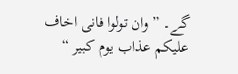گے۔ ” وان تولوا فانی اخاف علیکم عذاب یوم کبیر “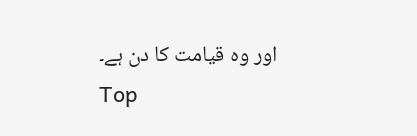اور وہ قیامت کا دن ہے۔
Top